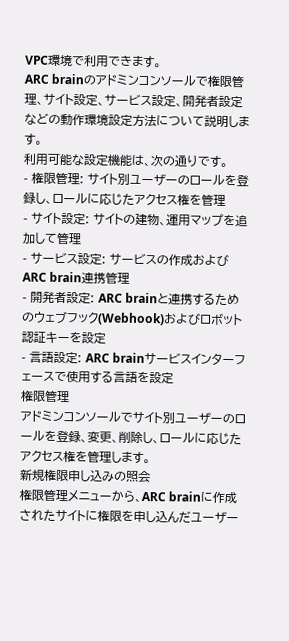VPC環境で利用できます。
ARC brainのアドミンコンソールで権限管理、サイト設定、サービス設定、開発者設定などの動作環境設定方法について説明します。
利用可能な設定機能は、次の通りです。
- 権限管理: サイト別ユーザーのロールを登録し、ロールに応じたアクセス権を管理
- サイト設定: サイトの建物、運用マップを追加して管理
- サービス設定: サービスの作成および ARC brain連携管理
- 開発者設定: ARC brainと連携するためのウェブフック(Webhook)およびロボット認証キーを設定
- 言語設定: ARC brainサービスインターフェースで使用する言語を設定
権限管理
アドミンコンソールでサイト別ユーザーのロールを登録、変更、削除し、ロールに応じたアクセス権を管理します。
新規権限申し込みの照会
権限管理メニューから、ARC brainに作成されたサイトに権限を申し込んだユーザー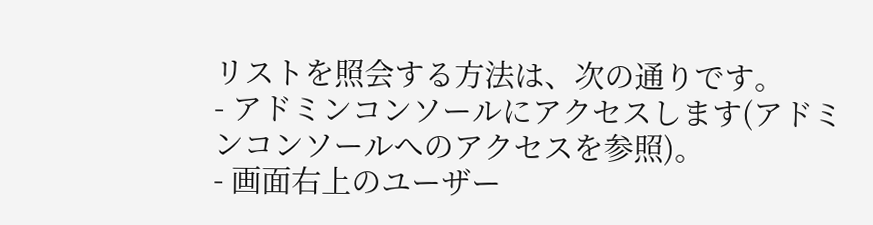リストを照会する方法は、次の通りです。
- アドミンコンソールにアクセスします(アドミンコンソールへのアクセスを参照)。
- 画面右上のユーザー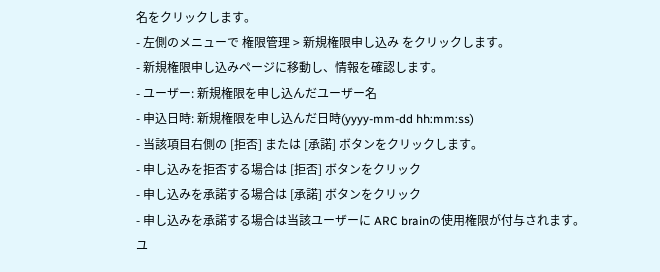名をクリックします。
- 左側のメニューで 権限管理 > 新規権限申し込み をクリックします。
- 新規権限申し込みページに移動し、情報を確認します。
- ユーザー: 新規権限を申し込んだユーザー名
- 申込日時: 新規権限を申し込んだ日時(yyyy-mm-dd hh:mm:ss)
- 当該項目右側の [拒否] または [承諾] ボタンをクリックします。
- 申し込みを拒否する場合は [拒否] ボタンをクリック
- 申し込みを承諾する場合は [承諾] ボタンをクリック
- 申し込みを承諾する場合は当該ユーザーに ARC brainの使用権限が付与されます。
ユ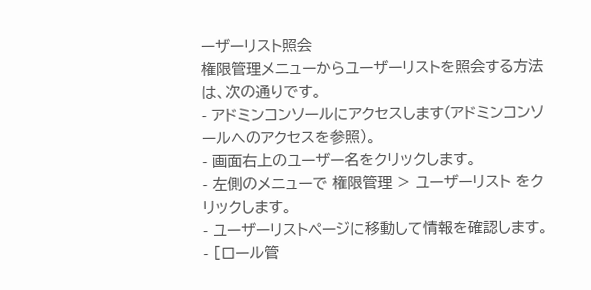ーザーリスト照会
権限管理メニューからユーザーリストを照会する方法は、次の通りです。
- アドミンコンソールにアクセスします(アドミンコンソールへのアクセスを参照)。
- 画面右上のユーザー名をクリックします。
- 左側のメニューで 権限管理 > ユーザーリスト をクリックします。
- ユーザーリストページに移動して情報を確認します。
- [ロール管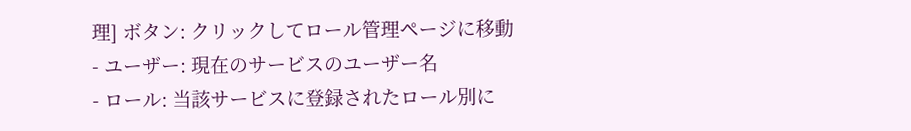理] ボタン: クリックしてロール管理ページに移動
- ユーザー: 現在のサービスのユーザー名
- ロール: 当該サービスに登録されたロール別に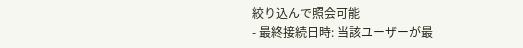絞り込んで照会可能
- 最終接続日時: 当該ユーザーが最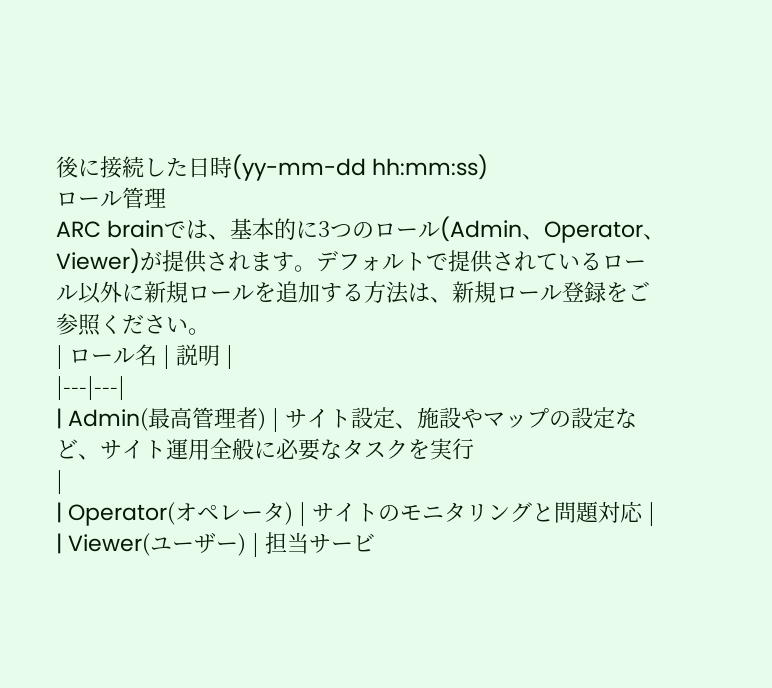後に接続した日時(yy-mm-dd hh:mm:ss)
ロール管理
ARC brainでは、基本的に3つのロール(Admin、Operator、Viewer)が提供されます。デフォルトで提供されているロール以外に新規ロールを追加する方法は、新規ロール登録をご参照ください。
| ロール名 | 説明 |
|---|---|
| Admin(最高管理者) | サイト設定、施設やマップの設定など、サイト運用全般に必要なタスクを実行
|
| Operator(オペレータ) | サイトのモニタリングと問題対応 |
| Viewer(ユーザー) | 担当サービ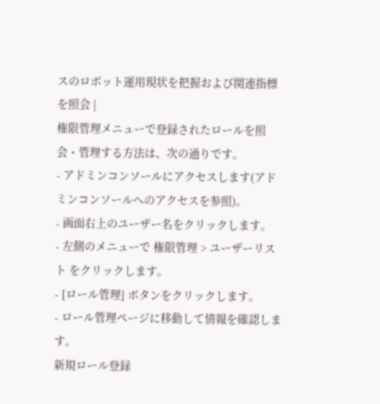スのロボット運用現状を把握および関連指標を照会 |
権限管理メニューで登録されたロールを照会・管理する方法は、次の通りです。
- アドミンコンソールにアクセスします(アドミンコンソールへのアクセスを参照)。
- 画面右上のユーザー名をクリックします。
- 左側のメニューで 権限管理 > ユーザーリスト をクリックします。
- [ロール管理] ボタンをクリックします。
- ロール管理ページに移動して情報を確認します。
新規ロール登録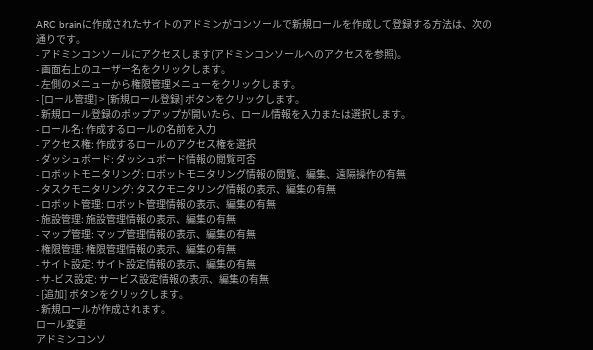ARC brainに作成されたサイトのアドミンがコンソールで新規ロールを作成して登録する方法は、次の通りです。
- アドミンコンソールにアクセスします(アドミンコンソールへのアクセスを参照)。
- 画面右上のユーザー名をクリックします。
- 左側のメニューから権限管理メニューをクリックします。
- [ロール管理] > [新規ロール登録] ボタンをクリックします。
- 新規ロール登録のポップアップが開いたら、ロール情報を入力または選択します。
- ロール名: 作成するロールの名前を入力
- アクセス権: 作成するロールのアクセス権を選択
- ダッシュボード: ダッシュボード情報の閲覧可否
- ロボットモニタリング: ロボットモニタリング情報の閲覧、編集、遠隔操作の有無
- タスクモニタリング: タスクモニタリング情報の表示、編集の有無
- ロボット管理: ロボット管理情報の表示、編集の有無
- 施設管理: 施設管理情報の表示、編集の有無
- マップ管理: マップ管理情報の表示、編集の有無
- 権限管理: 権限管理情報の表示、編集の有無
- サイト設定: サイト設定情報の表示、編集の有無
- サ-ビス設定: サービス設定情報の表示、編集の有無
- [追加] ボタンをクリックします。
- 新規ロールが作成されます。
ロール変更
アドミンコンソ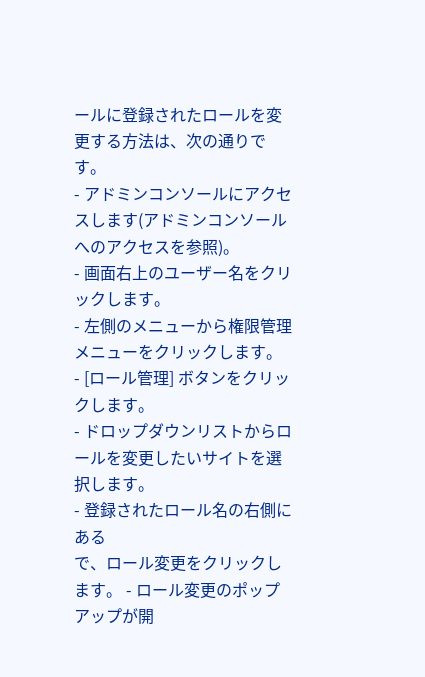ールに登録されたロールを変更する方法は、次の通りです。
- アドミンコンソールにアクセスします(アドミンコンソールへのアクセスを参照)。
- 画面右上のユーザー名をクリックします。
- 左側のメニューから権限管理メニューをクリックします。
- [ロール管理] ボタンをクリックします。
- ドロップダウンリストからロールを変更したいサイトを選択します。
- 登録されたロール名の右側にある
で、ロール変更をクリックします。 - ロール変更のポップアップが開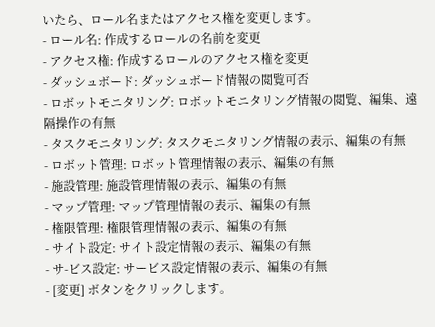いたら、ロール名またはアクセス権を変更します。
- ロール名: 作成するロールの名前を変更
- アクセス権: 作成するロールのアクセス権を変更
- ダッシュボード: ダッシュボード情報の閲覧可否
- ロボットモニタリング: ロボットモニタリング情報の閲覧、編集、遠隔操作の有無
- タスクモニタリング: タスクモニタリング情報の表示、編集の有無
- ロボット管理: ロボット管理情報の表示、編集の有無
- 施設管理: 施設管理情報の表示、編集の有無
- マップ管理: マップ管理情報の表示、編集の有無
- 権限管理: 権限管理情報の表示、編集の有無
- サイト設定: サイト設定情報の表示、編集の有無
- サ-ビス設定: サービス設定情報の表示、編集の有無
- [変更] ボタンをクリックします。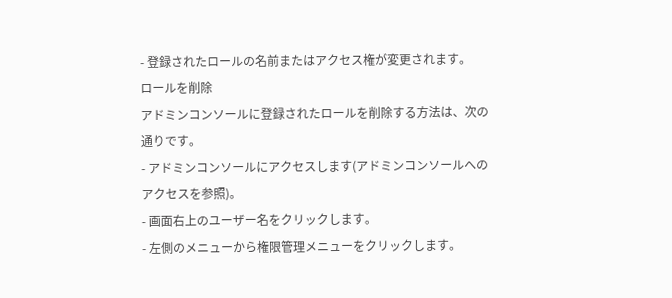- 登録されたロールの名前またはアクセス権が変更されます。
ロールを削除
アドミンコンソールに登録されたロールを削除する方法は、次の通りです。
- アドミンコンソールにアクセスします(アドミンコンソールへのアクセスを参照)。
- 画面右上のユーザー名をクリックします。
- 左側のメニューから権限管理メニューをクリックします。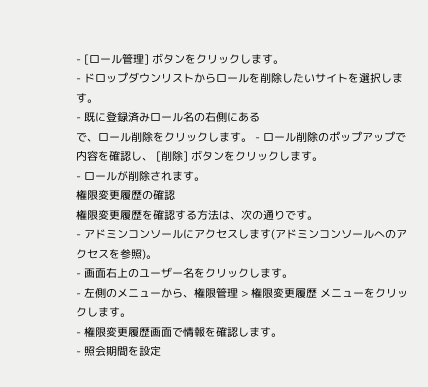- [ロール管理] ボタンをクリックします。
- ドロップダウンリストからロールを削除したいサイトを選択します。
- 既に登録済みロール名の右側にある
で、ロール削除をクリックします。 - ロール削除のポップアップで内容を確認し、 [削除] ボタンをクリックします。
- ロールが削除されます。
権限変更履歴の確認
権限変更履歴を確認する方法は、次の通りです。
- アドミンコンソールにアクセスします(アドミンコンソールへのアクセスを参照)。
- 画面右上のユーザー名をクリックします。
- 左側のメニューから、権限管理 > 権限変更履歴 メニューをクリックします。
- 権限変更履歴画面で情報を確認します。
- 照会期間を設定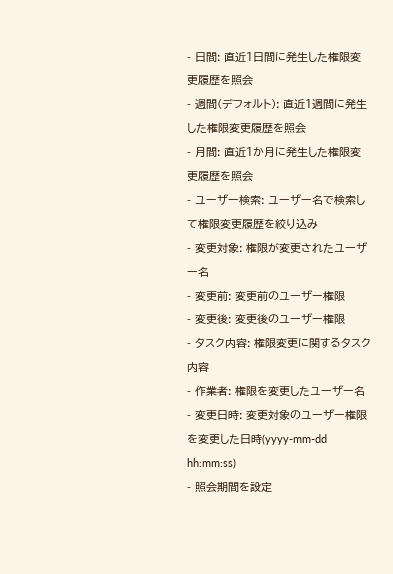- 日間: 直近1日間に発生した権限変更履歴を照会
- 週間(デフォルト): 直近1週間に発生した権限変更履歴を照会
- 月間: 直近1か月に発生した権限変更履歴を照会
- ユーザー検索: ユーザー名で検索して権限変更履歴を絞り込み
- 変更対象: 権限が変更されたユーザー名
- 変更前: 変更前のユーザー権限
- 変更後: 変更後のユーザー権限
- タスク内容: 権限変更に関するタスク内容
- 作業者: 権限を変更したユーザー名
- 変更日時: 変更対象のユーザー権限を変更した日時(yyyy-mm-dd hh:mm:ss)
- 照会期間を設定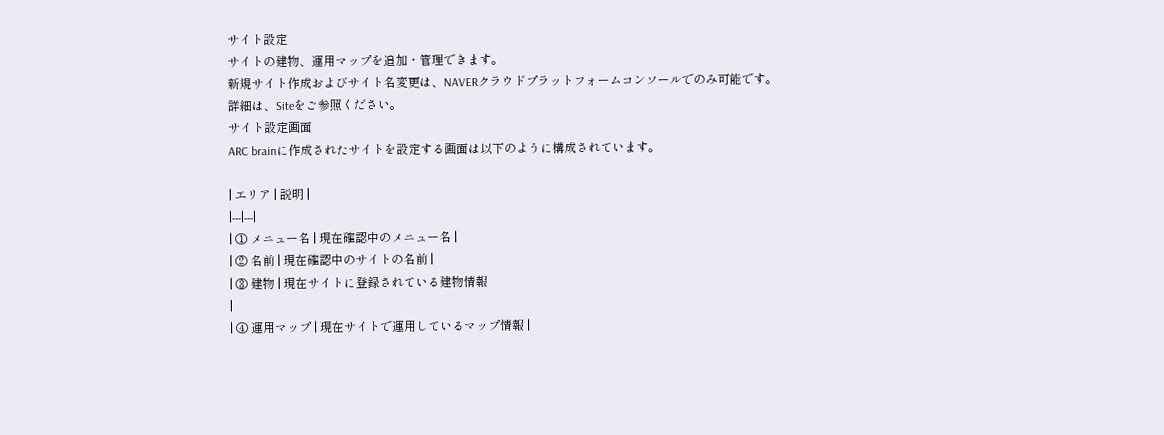サイト設定
サイトの建物、運用マップを追加・管理できます。
新規サイト作成およびサイト名変更は、NAVERクラウドプラットフォームコンソールでのみ可能です。
詳細は、Siteをご参照ください。
サイト設定画面
ARC brainに作成されたサイトを設定する画面は以下のように構成されています。

| エリア | 説明 |
|---|---|
| ① メニュー名 | 現在確認中のメニュー名 |
| ② 名前 | 現在確認中のサイトの名前 |
| ③ 建物 | 現在サイトに登録されている建物情報
|
| ④ 運用マップ | 現在サイトで運用しているマップ情報 |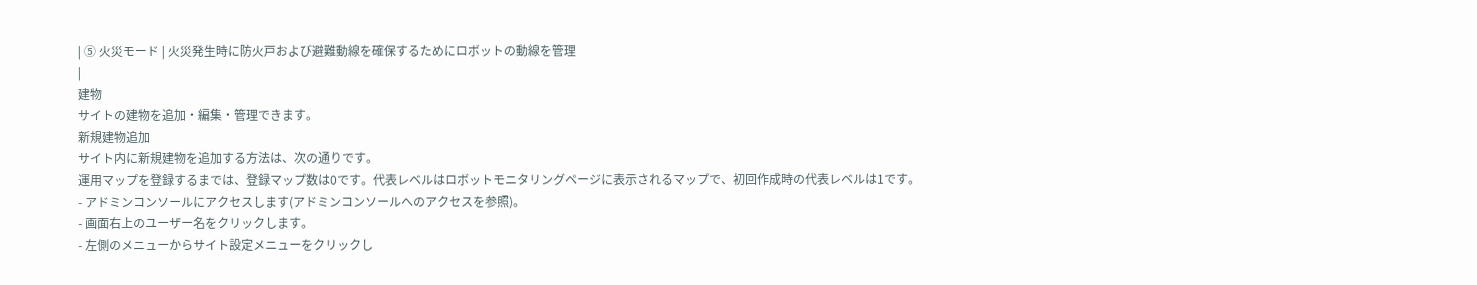| ⑤ 火災モード | 火災発生時に防火戸および避難動線を確保するためにロボットの動線を管理
|
建物
サイトの建物を追加・編集・管理できます。
新規建物追加
サイト内に新規建物を追加する方法は、次の通りです。
運用マップを登録するまでは、登録マップ数は0です。代表レベルはロボットモニタリングページに表示されるマップで、初回作成時の代表レベルは1です。
- アドミンコンソールにアクセスします(アドミンコンソールへのアクセスを参照)。
- 画面右上のユーザー名をクリックします。
- 左側のメニューからサイト設定メニューをクリックし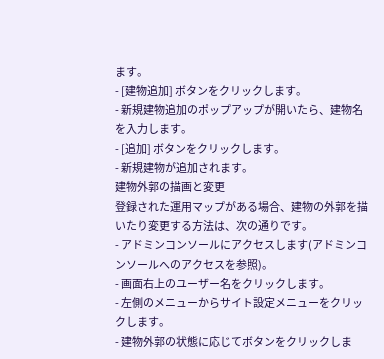ます。
- [建物追加] ボタンをクリックします。
- 新規建物追加のポップアップが開いたら、建物名を入力します。
- [追加] ボタンをクリックします。
- 新規建物が追加されます。
建物外郭の描画と変更
登録された運用マップがある場合、建物の外郭を描いたり変更する方法は、次の通りです。
- アドミンコンソールにアクセスします(アドミンコンソールへのアクセスを参照)。
- 画面右上のユーザー名をクリックします。
- 左側のメニューからサイト設定メニューをクリックします。
- 建物外郭の状態に応じてボタンをクリックしま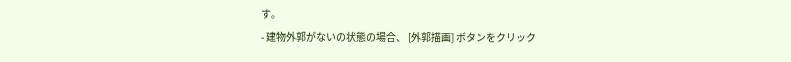す。
- 建物外郭がないの状態の場合、 [外郭描画] ボタンをクリック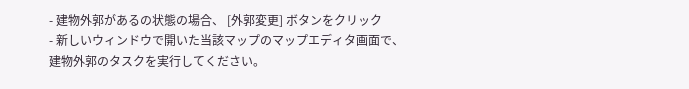- 建物外郭があるの状態の場合、 [外郭変更] ボタンをクリック
- 新しいウィンドウで開いた当該マップのマップエディタ画面で、建物外郭のタスクを実行してください。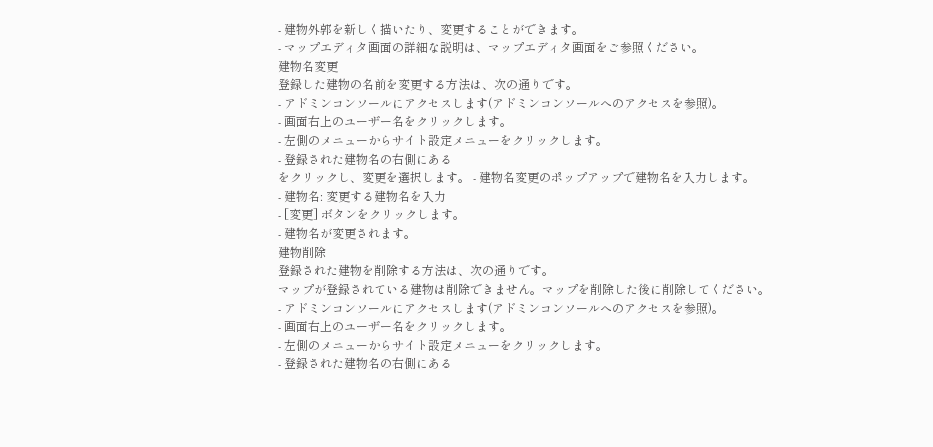- 建物外郭を新しく描いたり、変更することができます。
- マップエディタ画面の詳細な説明は、マップエディタ画面をご参照ください。
建物名変更
登録した建物の名前を変更する方法は、次の通りです。
- アドミンコンソールにアクセスします(アドミンコンソールへのアクセスを参照)。
- 画面右上のユーザー名をクリックします。
- 左側のメニューからサイト設定メニューをクリックします。
- 登録された建物名の右側にある
をクリックし、変更を選択します。 - 建物名変更のポップアップで建物名を入力します。
- 建物名: 変更する建物名を入力
- [変更] ボタンをクリックします。
- 建物名が変更されます。
建物削除
登録された建物を削除する方法は、次の通りです。
マップが登録されている建物は削除できません。マップを削除した後に削除してください。
- アドミンコンソールにアクセスします(アドミンコンソールへのアクセスを参照)。
- 画面右上のユーザー名をクリックします。
- 左側のメニューからサイト設定メニューをクリックします。
- 登録された建物名の右側にある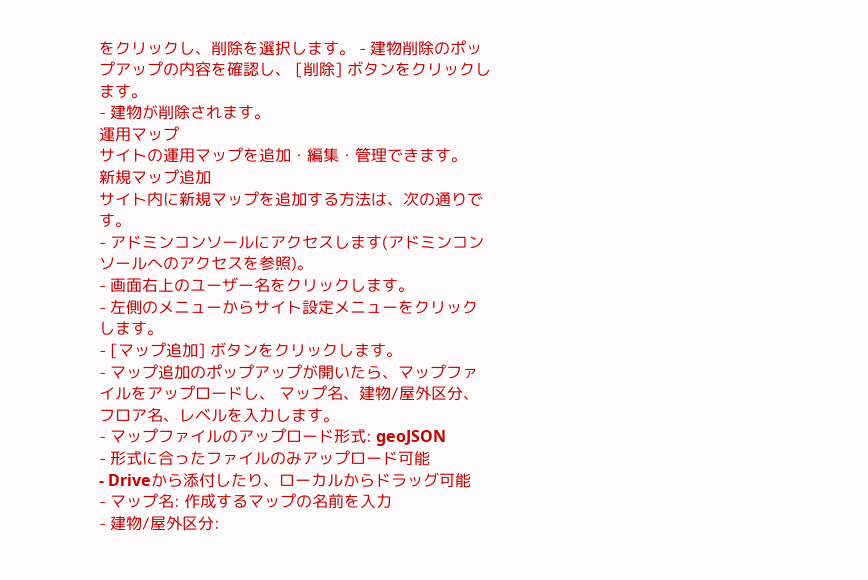をクリックし、削除を選択します。 - 建物削除のポップアップの内容を確認し、 [削除] ボタンをクリックします。
- 建物が削除されます。
運用マップ
サイトの運用マップを追加・編集・管理できます。
新規マップ追加
サイト内に新規マップを追加する方法は、次の通りです。
- アドミンコンソールにアクセスします(アドミンコンソールへのアクセスを参照)。
- 画面右上のユーザー名をクリックします。
- 左側のメニューからサイト設定メニューをクリックします。
- [マップ追加] ボタンをクリックします。
- マップ追加のポップアップが開いたら、マップファイルをアップロードし、 マップ名、建物/屋外区分、フロア名、レベルを入力します。
- マップファイルのアップロード形式: geoJSON
- 形式に合ったファイルのみアップロード可能
- Driveから添付したり、ローカルからドラッグ可能
- マップ名: 作成するマップの名前を入力
- 建物/屋外区分: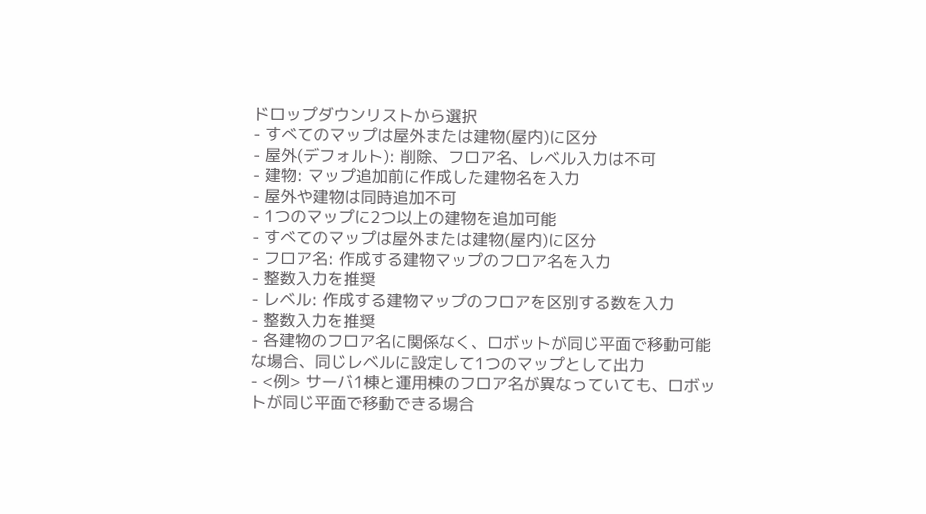ドロップダウンリストから選択
- すべてのマップは屋外または建物(屋内)に区分
- 屋外(デフォルト): 削除、フロア名、レベル入力は不可
- 建物: マップ追加前に作成した建物名を入力
- 屋外や建物は同時追加不可
- 1つのマップに2つ以上の建物を追加可能
- すべてのマップは屋外または建物(屋内)に区分
- フロア名: 作成する建物マップのフロア名を入力
- 整数入力を推奨
- レベル: 作成する建物マップのフロアを区別する数を入力
- 整数入力を推奨
- 各建物のフロア名に関係なく、ロボットが同じ平面で移動可能な場合、同じレベルに設定して1つのマップとして出力
- <例> サーバ1棟と運用棟のフロア名が異なっていても、ロボットが同じ平面で移動できる場合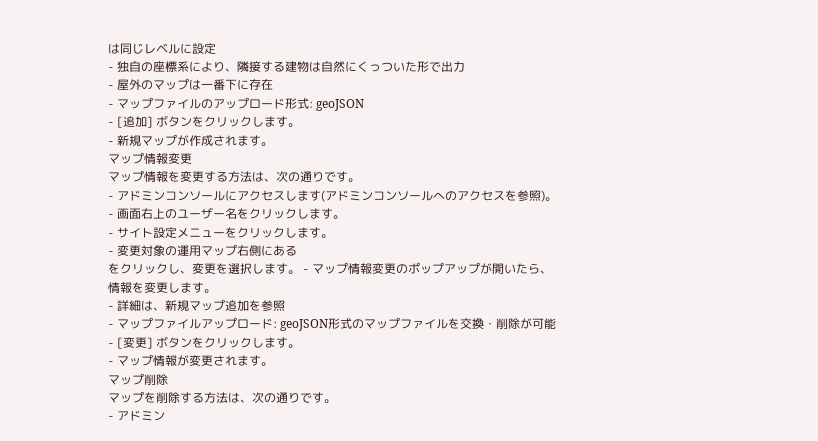は同じレベルに設定
- 独自の座標系により、隣接する建物は自然にくっついた形で出力
- 屋外のマップは一番下に存在
- マップファイルのアップロード形式: geoJSON
- [追加] ボタンをクリックします。
- 新規マップが作成されます。
マップ情報変更
マップ情報を変更する方法は、次の通りです。
- アドミンコンソールにアクセスします(アドミンコンソールへのアクセスを参照)。
- 画面右上のユーザー名をクリックします。
- サイト設定メニューをクリックします。
- 変更対象の運用マップ右側にある
をクリックし、変更を選択します。 - マップ情報変更のポップアップが開いたら、情報を変更します。
- 詳細は、新規マップ追加を参照
- マップファイルアップロード: geoJSON形式のマップファイルを交換・削除が可能
- [変更] ボタンをクリックします。
- マップ情報が変更されます。
マップ削除
マップを削除する方法は、次の通りです。
- アドミン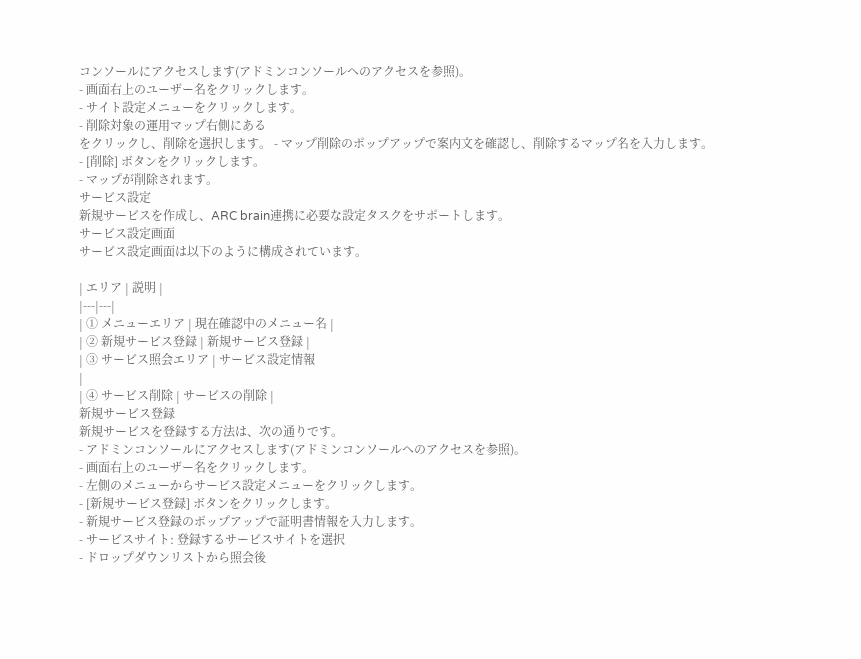コンソールにアクセスします(アドミンコンソールへのアクセスを参照)。
- 画面右上のユーザー名をクリックします。
- サイト設定メニューをクリックします。
- 削除対象の運用マップ右側にある
をクリックし、削除を選択します。 - マップ削除のポップアップで案内文を確認し、削除するマップ名を入力します。
- [削除] ボタンをクリックします。
- マップが削除されます。
サービス設定
新規サービスを作成し、ARC brain連携に必要な設定タスクをサポートします。
サービス設定画面
サービス設定画面は以下のように構成されています。

| エリア | 説明 |
|---|---|
| ① メニューエリア | 現在確認中のメニュー名 |
| ② 新規サービス登録 | 新規サービス登録 |
| ③ サービス照会エリア | サービス設定情報
|
| ④ サービス削除 | サービスの削除 |
新規サービス登録
新規サービスを登録する方法は、次の通りです。
- アドミンコンソールにアクセスします(アドミンコンソールへのアクセスを参照)。
- 画面右上のユーザー名をクリックします。
- 左側のメニューからサービス設定メニューをクリックします。
- [新規サービス登録] ボタンをクリックします。
- 新規サービス登録のポップアップで証明書情報を入力します。
- サービスサイト: 登録するサービスサイトを選択
- ドロップダウンリストから照会後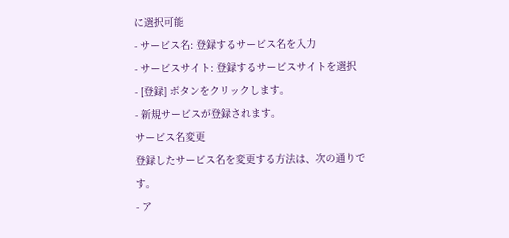に選択可能
- サービス名: 登録するサービス名を入力
- サービスサイト: 登録するサービスサイトを選択
- [登録] ボタンをクリックします。
- 新規サービスが登録されます。
サービス名変更
登録したサービス名を変更する方法は、次の通りです。
- ア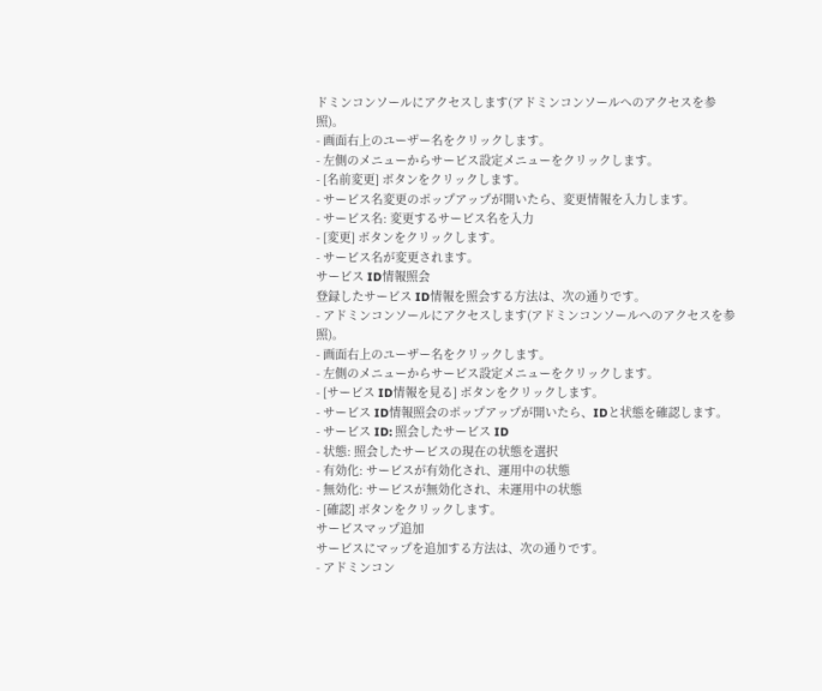ドミンコンソールにアクセスします(アドミンコンソールへのアクセスを参照)。
- 画面右上のユーザー名をクリックします。
- 左側のメニューからサービス設定メニューをクリックします。
- [名前変更] ボタンをクリックします。
- サービス名変更のポップアップが開いたら、変更情報を入力します。
- サービス名: 変更するサービス名を入力
- [変更] ボタンをクリックします。
- サービス名が変更されます。
サービス ID情報照会
登録したサービス ID情報を照会する方法は、次の通りです。
- アドミンコンソールにアクセスします(アドミンコンソールへのアクセスを参照)。
- 画面右上のユーザー名をクリックします。
- 左側のメニューからサービス設定メニューをクリックします。
- [サービス ID情報を見る] ボタンをクリックします。
- サービス ID情報照会のポップアップが開いたら、IDと状態を確認します。
- サービス ID: 照会したサービス ID
- 状態: 照会したサービスの現在の状態を選択
- 有効化: サービスが有効化され、運用中の状態
- 無効化: サービスが無効化され、未運用中の状態
- [確認] ボタンをクリックします。
サービスマップ追加
サービスにマップを追加する方法は、次の通りです。
- アドミンコン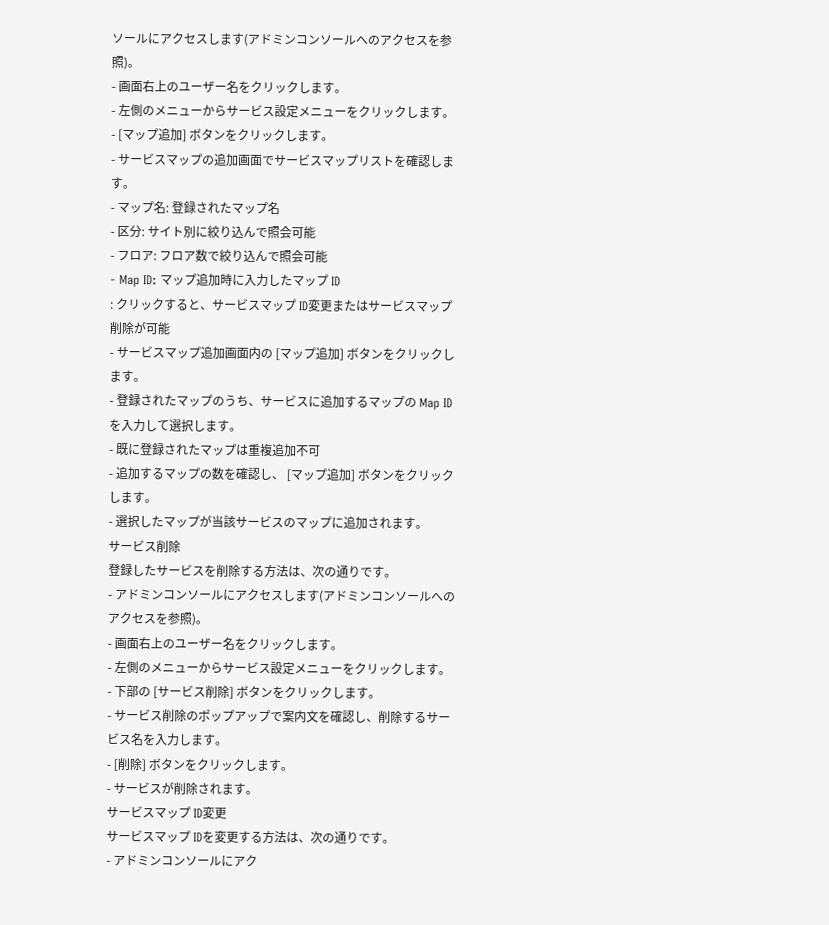ソールにアクセスします(アドミンコンソールへのアクセスを参照)。
- 画面右上のユーザー名をクリックします。
- 左側のメニューからサービス設定メニューをクリックします。
- [マップ追加] ボタンをクリックします。
- サービスマップの追加画面でサービスマップリストを確認します。
- マップ名: 登録されたマップ名
- 区分: サイト別に絞り込んで照会可能
- フロア: フロア数で絞り込んで照会可能
- Map ID: マップ追加時に入力したマップ ID
: クリックすると、サービスマップ ID変更またはサービスマップ削除が可能
- サービスマップ追加画面内の [マップ追加] ボタンをクリックします。
- 登録されたマップのうち、サービスに追加するマップの Map IDを入力して選択します。
- 既に登録されたマップは重複追加不可
- 追加するマップの数を確認し、 [マップ追加] ボタンをクリックします。
- 選択したマップが当該サービスのマップに追加されます。
サービス削除
登録したサービスを削除する方法は、次の通りです。
- アドミンコンソールにアクセスします(アドミンコンソールへのアクセスを参照)。
- 画面右上のユーザー名をクリックします。
- 左側のメニューからサービス設定メニューをクリックします。
- 下部の [サービス削除] ボタンをクリックします。
- サービス削除のポップアップで案内文を確認し、削除するサービス名を入力します。
- [削除] ボタンをクリックします。
- サービスが削除されます。
サービスマップ ID変更
サービスマップ IDを変更する方法は、次の通りです。
- アドミンコンソールにアク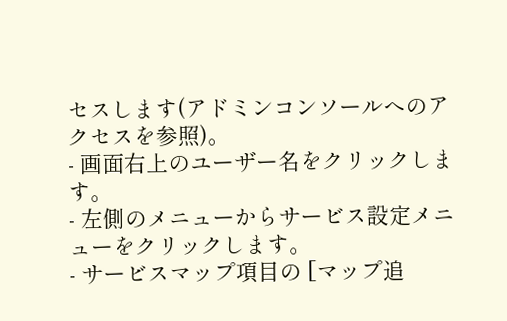セスします(アドミンコンソールへのアクセスを参照)。
- 画面右上のユーザー名をクリックします。
- 左側のメニューからサービス設定メニューをクリックします。
- サービスマップ項目の [マップ追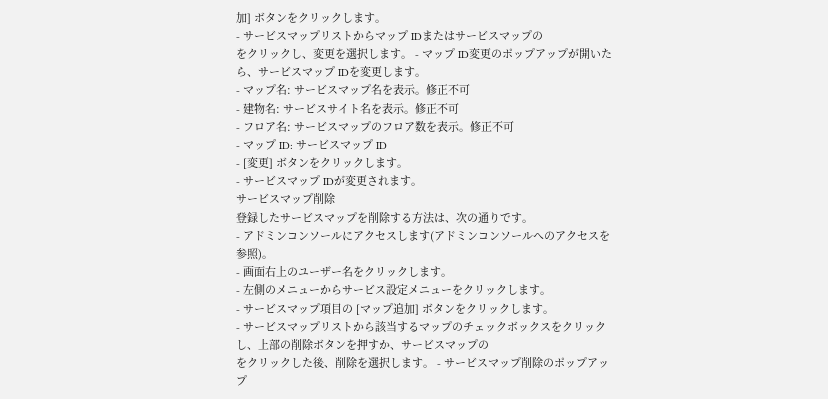加] ボタンをクリックします。
- サービスマップリストからマップ IDまたはサービスマップの
をクリックし、変更を選択します。 - マップ ID変更のポップアップが開いたら、サービスマップ IDを変更します。
- マップ名: サービスマップ名を表示。修正不可
- 建物名: サービスサイト名を表示。修正不可
- フロア名: サービスマップのフロア数を表示。修正不可
- マップ ID: サービスマップ ID
- [変更] ボタンをクリックします。
- サービスマップ IDが変更されます。
サービスマップ削除
登録したサービスマップを削除する方法は、次の通りです。
- アドミンコンソールにアクセスします(アドミンコンソールへのアクセスを参照)。
- 画面右上のユーザー名をクリックします。
- 左側のメニューからサービス設定メニューをクリックします。
- サービスマップ項目の [マップ追加] ボタンをクリックします。
- サービスマップリストから該当するマップのチェックボックスをクリックし、上部の削除ボタンを押すか、サービスマップの
をクリックした後、削除を選択します。 - サービスマップ削除のポップアップ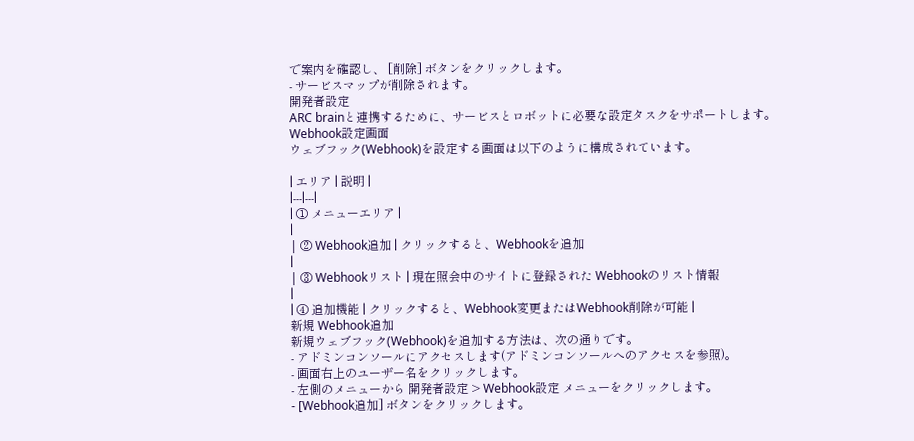で案内を確認し、 [削除] ボタンをクリックします。
- サービスマップが削除されます。
開発者設定
ARC brainと連携するために、サービスとロボットに必要な設定タスクをサポートします。
Webhook設定画面
ウェブフック(Webhook)を設定する画面は以下のように構成されています。

| エリア | 説明 |
|---|---|
| ① メニューエリア |
|
| ② Webhook追加 | クリックすると、Webhookを追加
|
| ③ Webhookリスト | 現在照会中のサイトに登録された Webhookのリスト情報
|
| ④ 追加機能 | クリックすると、Webhook変更またはWebhook削除が可能 |
新規 Webhook追加
新規ウェブフック(Webhook)を追加する方法は、次の通りです。
- アドミンコンソールにアクセスします(アドミンコンソールへのアクセスを参照)。
- 画面右上のユーザー名をクリックします。
- 左側のメニューから 開発者設定 > Webhook設定 メニューをクリックします。
- [Webhook追加] ボタンをクリックします。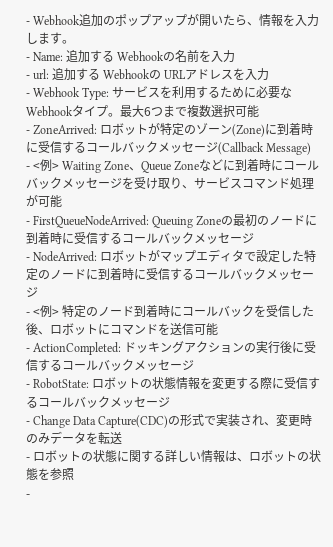- Webhook追加のポップアップが開いたら、情報を入力します。
- Name: 追加する Webhookの名前を入力
- url: 追加する Webhookの URLアドレスを入力
- Webhook Type: サービスを利用するために必要な Webhookタイプ。最大6つまで複数選択可能
- ZoneArrived: ロボットが特定のゾーン(Zone)に到着時に受信するコールバックメッセージ(Callback Message)
- <例> Waiting Zone、Queue Zoneなどに到着時にコールバックメッセージを受け取り、サービスコマンド処理が可能
- FirstQueueNodeArrived: Queuing Zoneの最初のノードに到着時に受信するコールバックメッセージ
- NodeArrived: ロボットがマップエディタで設定した特定のノードに到着時に受信するコールバックメッセージ
- <例> 特定のノード到着時にコールバックを受信した後、ロボットにコマンドを送信可能
- ActionCompleted: ドッキングアクションの実行後に受信するコールバックメッセージ
- RobotState: ロボットの状態情報を変更する際に受信するコールバックメッセージ
- Change Data Capture(CDC)の形式で実装され、変更時のみデータを転送
- ロボットの状態に関する詳しい情報は、ロボットの状態を参照
-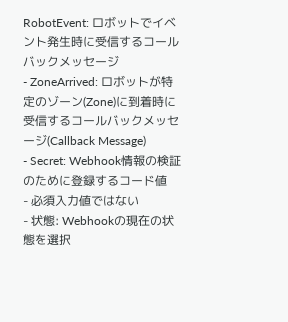RobotEvent: ロボットでイベント発生時に受信するコールバックメッセージ
- ZoneArrived: ロボットが特定のゾーン(Zone)に到着時に受信するコールバックメッセージ(Callback Message)
- Secret: Webhook情報の検証のために登録するコード値
- 必須入力値ではない
- 状態: Webhookの現在の状態を選択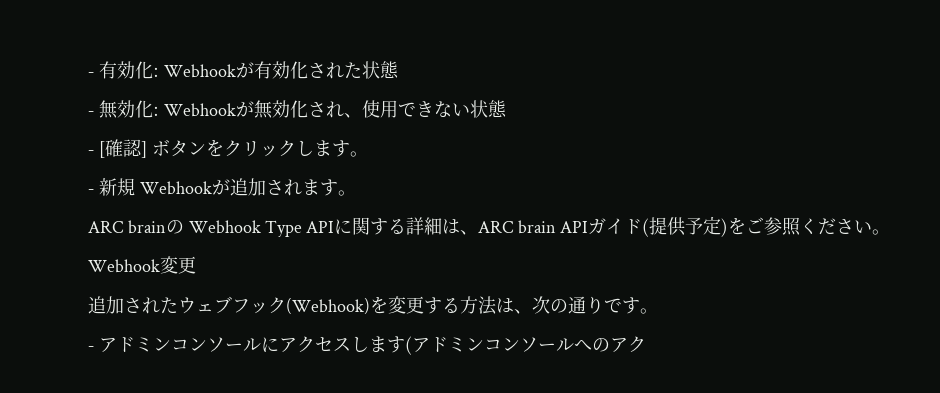- 有効化: Webhookが有効化された状態
- 無効化: Webhookが無効化され、使用できない状態
- [確認] ボタンをクリックします。
- 新規 Webhookが追加されます。
ARC brainの Webhook Type APIに関する詳細は、ARC brain APIガイド(提供予定)をご参照ください。
Webhook変更
追加されたウェブフック(Webhook)を変更する方法は、次の通りです。
- アドミンコンソールにアクセスします(アドミンコンソールへのアク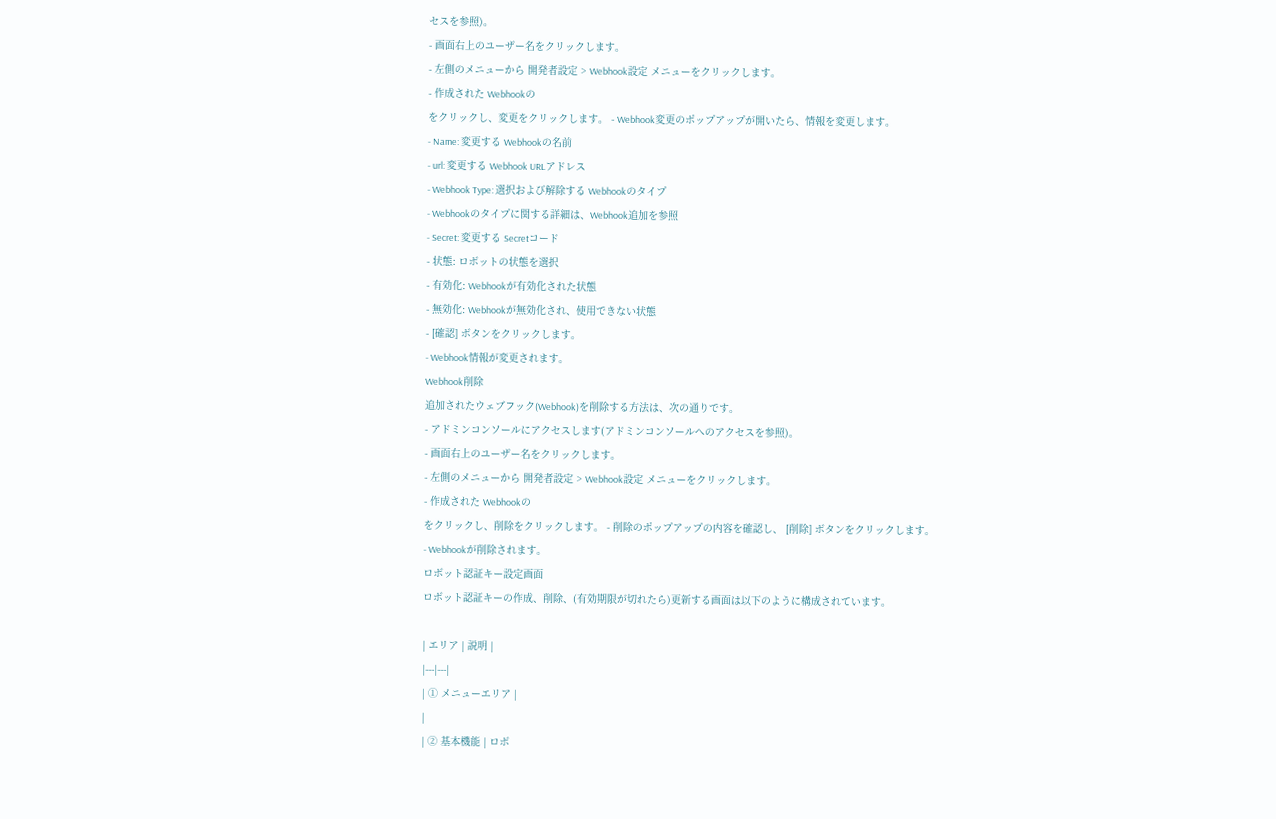セスを参照)。
- 画面右上のユーザー名をクリックします。
- 左側のメニューから 開発者設定 > Webhook設定 メニューをクリックします。
- 作成された Webhookの
をクリックし、変更をクリックします。 - Webhook変更のポップアップが開いたら、情報を変更します。
- Name: 変更する Webhookの名前
- url: 変更する Webhook URLアドレス
- Webhook Type: 選択および解除する Webhookのタイプ
- Webhookのタイプに関する詳細は、Webhook追加を参照
- Secret: 変更する Secretコード
- 状態: ロボットの状態を選択
- 有効化: Webhookが有効化された状態
- 無効化: Webhookが無効化され、使用できない状態
- [確認] ボタンをクリックします。
- Webhook情報が変更されます。
Webhook削除
追加されたウェブフック(Webhook)を削除する方法は、次の通りです。
- アドミンコンソールにアクセスします(アドミンコンソールへのアクセスを参照)。
- 画面右上のユーザー名をクリックします。
- 左側のメニューから 開発者設定 > Webhook設定 メニューをクリックします。
- 作成された Webhookの
をクリックし、削除をクリックします。 - 削除のポップアップの内容を確認し、 [削除] ボタンをクリックします。
- Webhookが削除されます。
ロボット認証キー設定画面
ロボット認証キーの作成、削除、(有効期限が切れたら)更新する画面は以下のように構成されています。

| エリア | 説明 |
|---|---|
| ① メニューエリア |
|
| ② 基本機能 | ロボ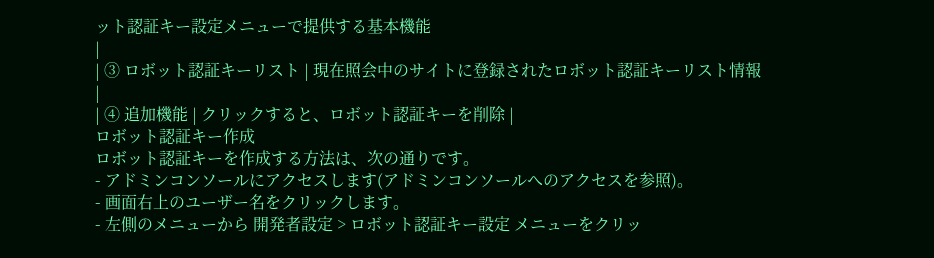ット認証キー設定メニューで提供する基本機能
|
| ③ ロボット認証キーリスト | 現在照会中のサイトに登録されたロボット認証キーリスト情報
|
| ④ 追加機能 | クリックすると、ロボット認証キーを削除 |
ロボット認証キー作成
ロボット認証キーを作成する方法は、次の通りです。
- アドミンコンソールにアクセスします(アドミンコンソールへのアクセスを参照)。
- 画面右上のユーザー名をクリックします。
- 左側のメニューから 開発者設定 > ロボット認証キー設定 メニューをクリッ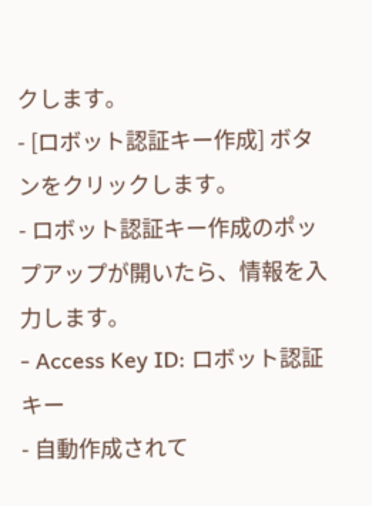クします。
- [ロボット認証キー作成] ボタンをクリックします。
- ロボット認証キー作成のポップアップが開いたら、情報を入力します。
- Access Key ID: ロボット認証キー
- 自動作成されて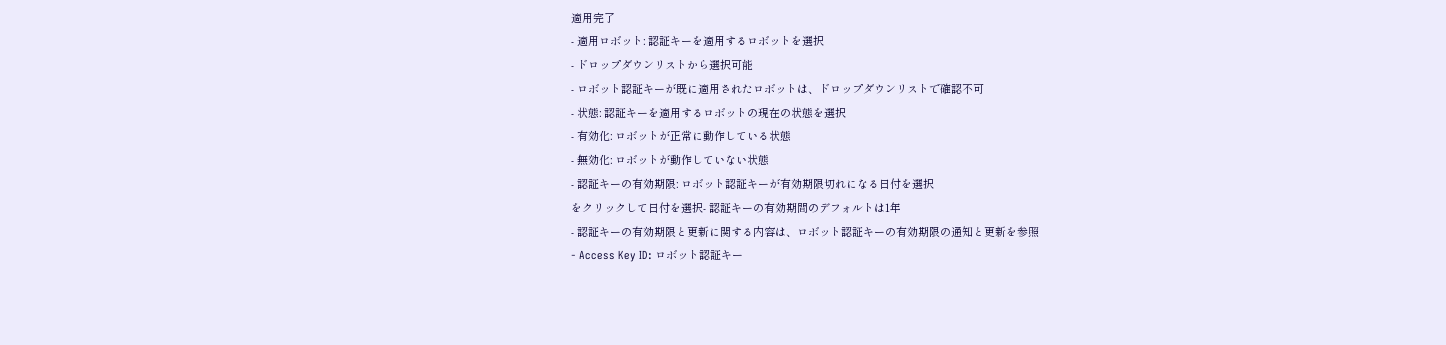適用完了
- 適用ロボット: 認証キーを適用するロボットを選択
- ドロップダウンリストから選択可能
- ロボット認証キーが既に適用されたロボットは、ドロップダウンリストで確認不可
- 状態: 認証キーを適用するロボットの現在の状態を選択
- 有効化: ロボットが正常に動作している状態
- 無効化: ロボットが動作していない状態
- 認証キーの有効期限: ロボット認証キーが有効期限切れになる日付を選択
をクリックして日付を選択- 認証キーの有効期間のデフォルトは1年
- 認証キーの有効期限と更新に関する内容は、ロボット認証キーの有効期限の通知と更新を参照
- Access Key ID: ロボット認証キー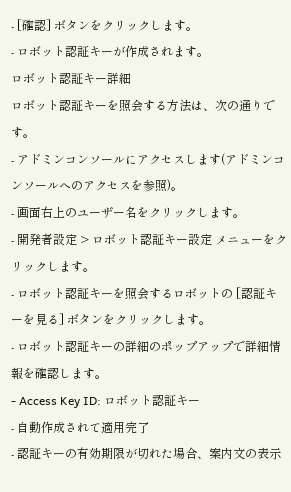- [確認] ボタンをクリックします。
- ロボット認証キーが作成されます。
ロボット認証キー詳細
ロボット認証キーを照会する方法は、次の通りです。
- アドミンコンソールにアクセスします(アドミンコンソールへのアクセスを参照)。
- 画面右上のユーザー名をクリックします。
- 開発者設定 > ロボット認証キー設定 メニューをクリックします。
- ロボット認証キーを照会するロボットの [認証キーを見る] ボタンをクリックします。
- ロボット認証キーの詳細のポップアップで詳細情報を確認します。
- Access Key ID: ロボット認証キー
- 自動作成されて適用完了
- 認証キーの有効期限が切れた場合、案内文の表示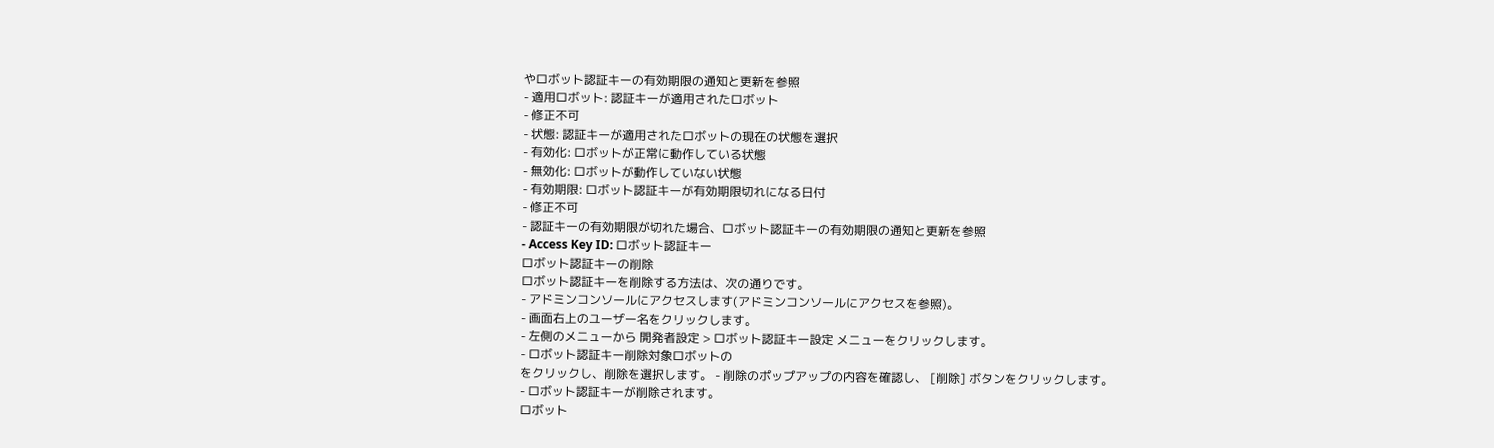やロボット認証キーの有効期限の通知と更新を参照
- 適用ロボット: 認証キーが適用されたロボット
- 修正不可
- 状態: 認証キーが適用されたロボットの現在の状態を選択
- 有効化: ロボットが正常に動作している状態
- 無効化: ロボットが動作していない状態
- 有効期限: ロボット認証キーが有効期限切れになる日付
- 修正不可
- 認証キーの有効期限が切れた場合、ロボット認証キーの有効期限の通知と更新を参照
- Access Key ID: ロボット認証キー
ロボット認証キーの削除
ロボット認証キーを削除する方法は、次の通りです。
- アドミンコンソールにアクセスします(アドミンコンソールにアクセスを参照)。
- 画面右上のユーザー名をクリックします。
- 左側のメニューから 開発者設定 > ロボット認証キー設定 メニューをクリックします。
- ロボット認証キー削除対象ロボットの
をクリックし、削除を選択します。 - 削除のポップアップの内容を確認し、 [削除] ボタンをクリックします。
- ロボット認証キーが削除されます。
ロボット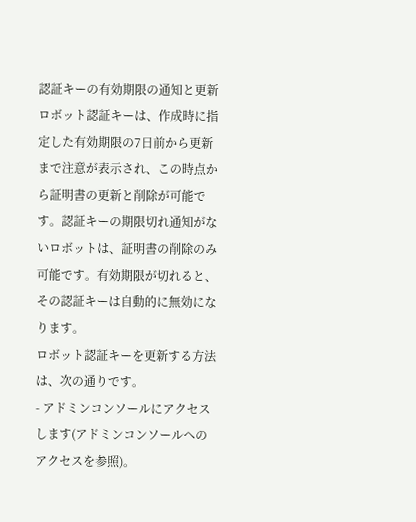認証キーの有効期限の通知と更新
ロボット認証キーは、作成時に指定した有効期限の7日前から更新まで注意が表示され、この時点から証明書の更新と削除が可能です。認証キーの期限切れ通知がないロボットは、証明書の削除のみ可能です。有効期限が切れると、その認証キーは自動的に無効になります。
ロボット認証キーを更新する方法は、次の通りです。
- アドミンコンソールにアクセスします(アドミンコンソールへのアクセスを参照)。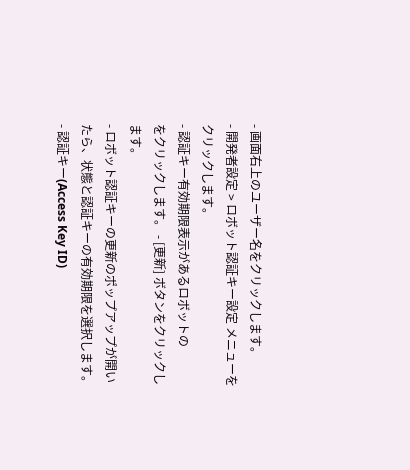- 画面右上のユーザー名をクリックします。
- 開発者設定 > ロボット認証キー設定 メニューをクリックします。
- 認証キー有効期限表示があるロボットの
をクリックします。 - [更新] ボタンをクリックします。
- ロボット認証キーの更新のポップアップが開いたら、状態と認証キーの有効期限を選択します。
- 認証キー(Access Key ID)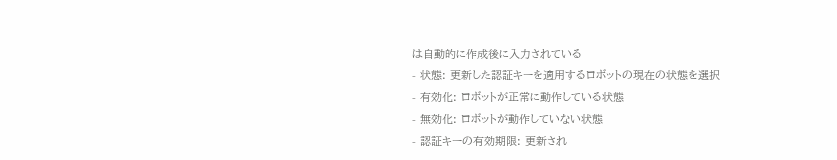は自動的に作成後に入力されている
- 状態: 更新した認証キーを適用するロボットの現在の状態を選択
- 有効化: ロボットが正常に動作している状態
- 無効化: ロボットが動作していない状態
- 認証キーの有効期限: 更新され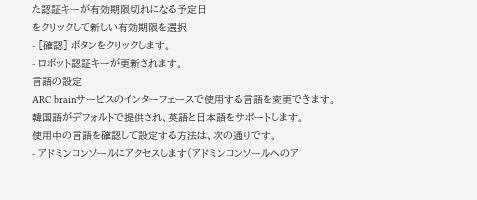た認証キーが有効期限切れになる予定日
をクリックして新しい有効期限を選択
- [確認] ボタンをクリックします。
- ロボット認証キーが更新されます。
言語の設定
ARC brainサービスのインターフェースで使用する言語を変更できます。
韓国語がデフォルトで提供され、英語と日本語をサポートします。
使用中の言語を確認して設定する方法は、次の通りです。
- アドミンコンソールにアクセスします(アドミンコンソールへのア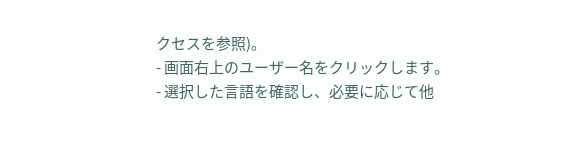クセスを参照)。
- 画面右上のユーザー名をクリックします。
- 選択した言語を確認し、必要に応じて他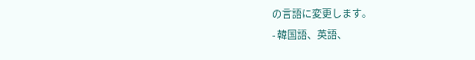の言語に変更します。
- 韓国語、英語、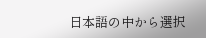日本語の中から選択